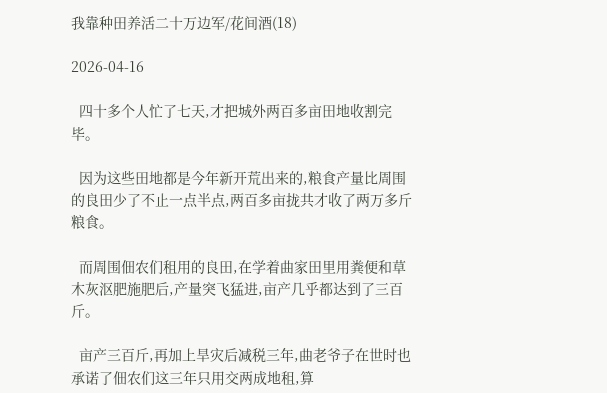我靠种田养活二十万边军/花间酒(18)

2026-04-16

  四十多个人忙了七天,才把城外两百多亩田地收割完毕。

  因为这些田地都是今年新开荒出来的,粮食产量比周围的良田少了不止一点半点,两百多亩拢共才收了两万多斤粮食。

  而周围佃农们租用的良田,在学着曲家田里用粪便和草木灰沤肥施肥后,产量突飞猛进,亩产几乎都达到了三百斤。

  亩产三百斤,再加上旱灾后减税三年,曲老爷子在世时也承诺了佃农们这三年只用交两成地租,算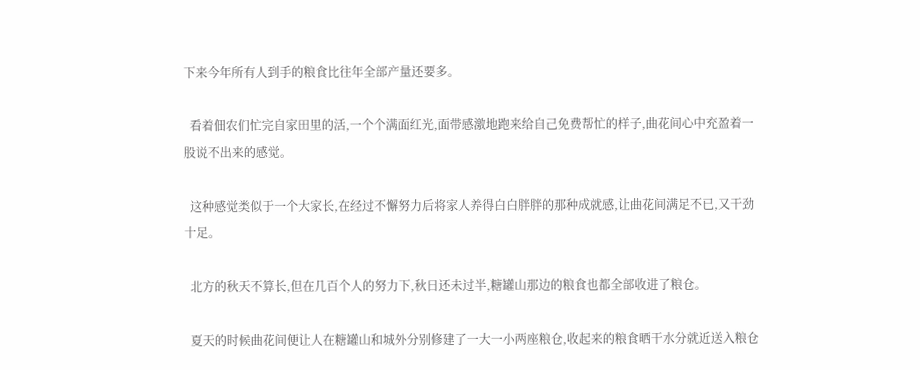下来今年所有人到手的粮食比往年全部产量还要多。

  看着佃农们忙完自家田里的活,一个个满面红光,面带感激地跑来给自己免费帮忙的样子,曲花间心中充盈着一股说不出来的感觉。

  这种感觉类似于一个大家长,在经过不懈努力后将家人养得白白胖胖的那种成就感,让曲花间满足不已,又干劲十足。

  北方的秋天不算长,但在几百个人的努力下,秋日还未过半,糖罐山那边的粮食也都全部收进了粮仓。

  夏天的时候曲花间便让人在糖罐山和城外分别修建了一大一小两座粮仓,收起来的粮食晒干水分就近送入粮仓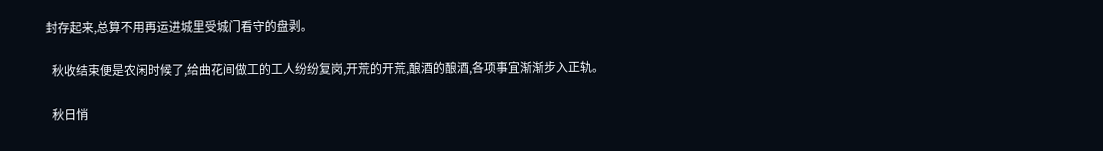封存起来,总算不用再运进城里受城门看守的盘剥。

  秋收结束便是农闲时候了,给曲花间做工的工人纷纷复岗,开荒的开荒,酿酒的酿酒,各项事宜渐渐步入正轨。

  秋日悄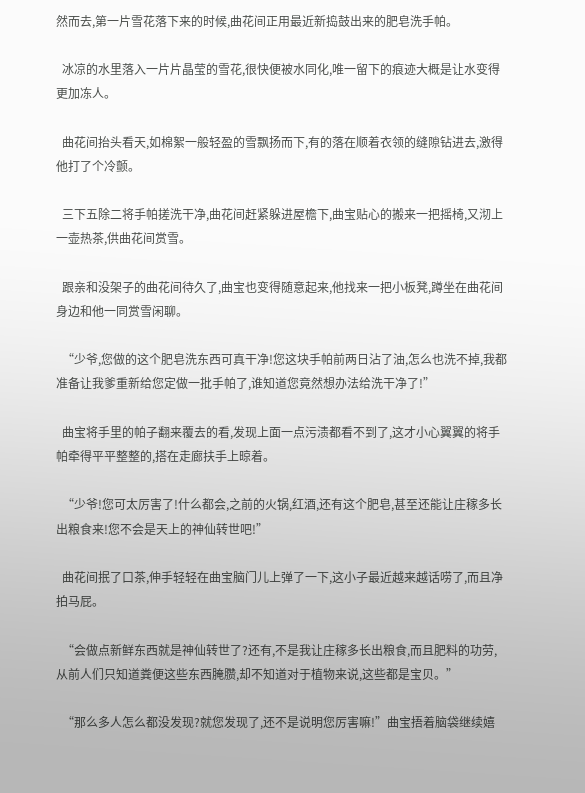然而去,第一片雪花落下来的时候,曲花间正用最近新捣鼓出来的肥皂洗手帕。

  冰凉的水里落入一片片晶莹的雪花,很快便被水同化,唯一留下的痕迹大概是让水变得更加冻人。

  曲花间抬头看天,如棉絮一般轻盈的雪飘扬而下,有的落在顺着衣领的缝隙钻进去,激得他打了个冷颤。

  三下五除二将手帕搓洗干净,曲花间赶紧躲进屋檐下,曲宝贴心的搬来一把摇椅,又沏上一壶热茶,供曲花间赏雪。

  跟亲和没架子的曲花间待久了,曲宝也变得随意起来,他找来一把小板凳,蹲坐在曲花间身边和他一同赏雪闲聊。

  “少爷,您做的这个肥皂洗东西可真干净!您这块手帕前两日沾了油,怎么也洗不掉,我都准备让我爹重新给您定做一批手帕了,谁知道您竟然想办法给洗干净了!”

  曲宝将手里的帕子翻来覆去的看,发现上面一点污渍都看不到了,这才小心翼翼的将手帕牵得平平整整的,搭在走廊扶手上晾着。

  “少爷!您可太厉害了!什么都会,之前的火锅,红酒,还有这个肥皂,甚至还能让庄稼多长出粮食来!您不会是天上的神仙转世吧!”

  曲花间抿了口茶,伸手轻轻在曲宝脑门儿上弹了一下,这小子最近越来越话唠了,而且净拍马屁。

  “会做点新鲜东西就是神仙转世了?还有,不是我让庄稼多长出粮食,而且肥料的功劳,从前人们只知道粪便这些东西腌臜,却不知道对于植物来说,这些都是宝贝。”

  “那么多人怎么都没发现?就您发现了,还不是说明您厉害嘛!”曲宝捂着脑袋继续嬉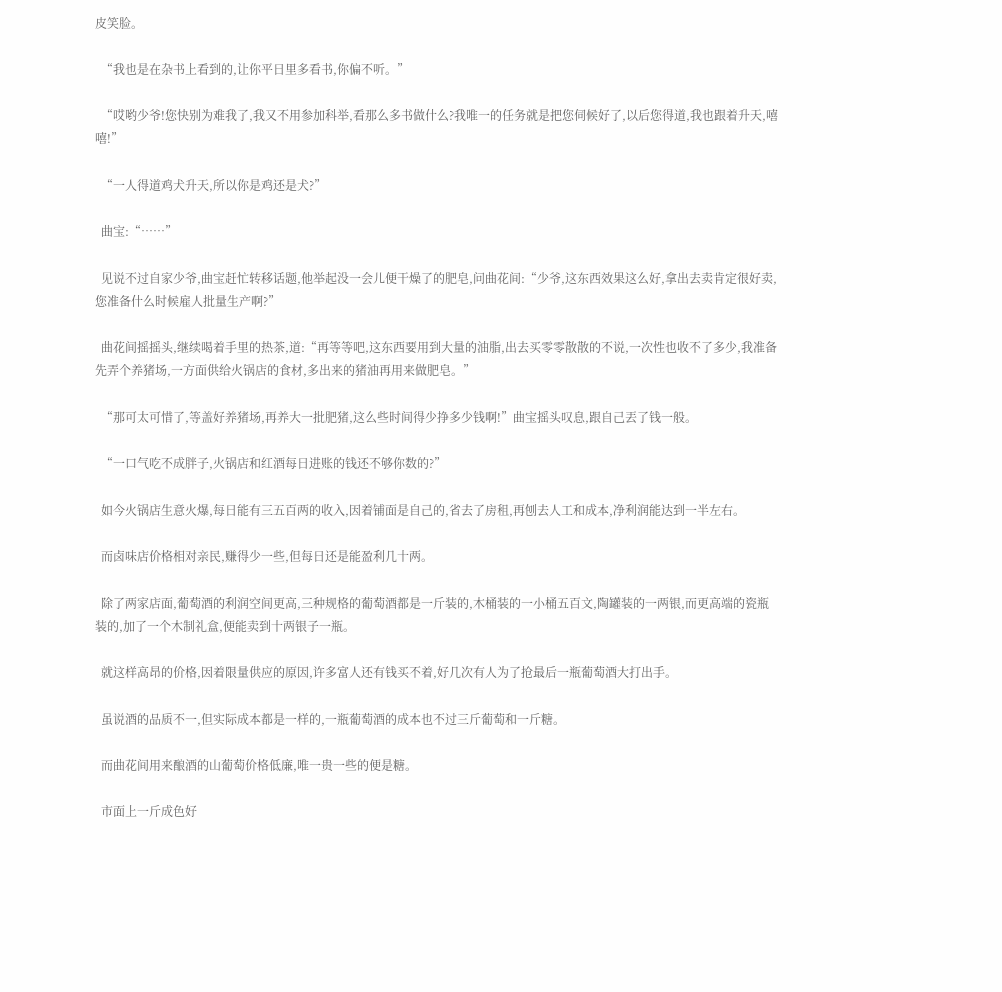皮笑脸。

  “我也是在杂书上看到的,让你平日里多看书,你偏不听。”

  “哎哟少爷!您快别为难我了,我又不用参加科举,看那么多书做什么?我唯一的任务就是把您伺候好了,以后您得道,我也跟着升天,嘻嘻!”

  “一人得道鸡犬升天,所以你是鸡还是犬?”

  曲宝:“……”

  见说不过自家少爷,曲宝赶忙转移话题,他举起没一会儿便干燥了的肥皂,问曲花间:“少爷,这东西效果这么好,拿出去卖肯定很好卖,您准备什么时候雇人批量生产啊?”

  曲花间摇摇头,继续喝着手里的热茶,道:“再等等吧,这东西要用到大量的油脂,出去买零零散散的不说,一次性也收不了多少,我准备先弄个养猪场,一方面供给火锅店的食材,多出来的猪油再用来做肥皂。”

  “那可太可惜了,等盖好养猪场,再养大一批肥猪,这么些时间得少挣多少钱啊!”曲宝摇头叹息,跟自己丟了钱一般。

  “一口气吃不成胖子,火锅店和红酒每日进账的钱还不够你数的?”

  如今火锅店生意火爆,每日能有三五百两的收入,因着铺面是自己的,省去了房租,再刨去人工和成本,净利润能达到一半左右。

  而卤味店价格相对亲民,赚得少一些,但每日还是能盈利几十两。

  除了两家店面,葡萄酒的利润空间更高,三种规格的葡萄酒都是一斤装的,木桶装的一小桶五百文,陶罐装的一两银,而更高端的瓷瓶装的,加了一个木制礼盒,便能卖到十两银子一瓶。

  就这样高昂的价格,因着限量供应的原因,许多富人还有钱买不着,好几次有人为了抢最后一瓶葡萄酒大打出手。

  虽说酒的品质不一,但实际成本都是一样的,一瓶葡萄酒的成本也不过三斤葡萄和一斤糖。

  而曲花间用来酿酒的山葡萄价格低廉,唯一贵一些的便是糖。

  市面上一斤成色好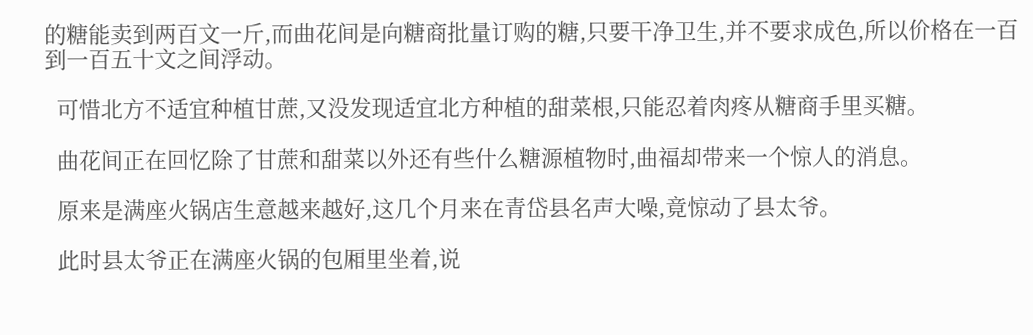的糖能卖到两百文一斤,而曲花间是向糖商批量订购的糖,只要干净卫生,并不要求成色,所以价格在一百到一百五十文之间浮动。

  可惜北方不适宜种植甘蔗,又没发现适宜北方种植的甜菜根,只能忍着肉疼从糖商手里买糖。

  曲花间正在回忆除了甘蔗和甜菜以外还有些什么糖源植物时,曲福却带来一个惊人的消息。

  原来是满座火锅店生意越来越好,这几个月来在青岱县名声大噪,竟惊动了县太爷。

  此时县太爷正在满座火锅的包厢里坐着,说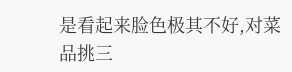是看起来脸色极其不好,对菜品挑三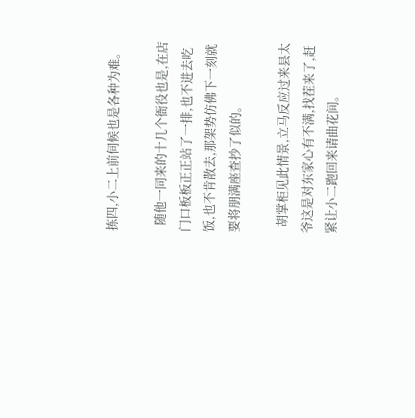拣四,小二上前伺候也是各种为难。

  随他一同来的十几个衙役也是,在店门口板板正正站了一排,也不进去吃饭,也不肯散去,那架势仿佛下一刻就要将朋满座查抄了似的。

  胡掌柜见此情景,立马反应过来县太爷这是对东家心有不满,找茬来了,赶紧让小二跑回来请曲花间。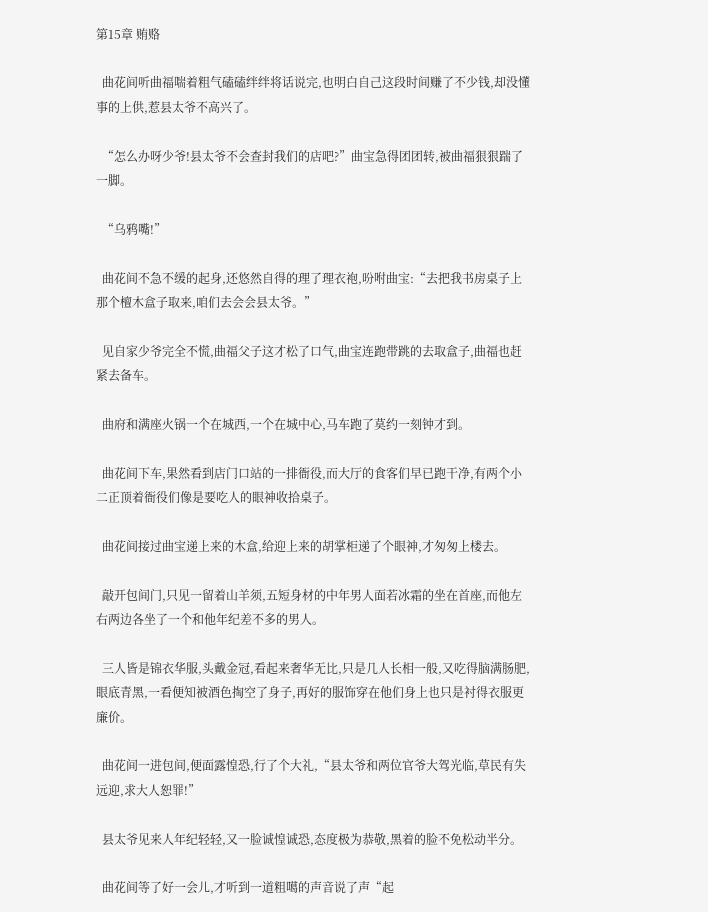第15章 贿赂

  曲花间听曲福喘着粗气磕磕绊绊将话说完,也明白自己这段时间赚了不少钱,却没懂事的上供,惹县太爷不高兴了。

  “怎么办呀少爷!县太爷不会查封我们的店吧?”曲宝急得团团转,被曲福狠狠踹了一脚。

  “乌鸦嘴!”

  曲花间不急不缓的起身,还悠然自得的理了理衣袍,吩咐曲宝:“去把我书房桌子上那个檀木盒子取来,咱们去会会县太爷。”

  见自家少爷完全不慌,曲福父子这才松了口气,曲宝连跑带跳的去取盒子,曲福也赶紧去备车。

  曲府和满座火锅一个在城西,一个在城中心,马车跑了莫约一刻钟才到。

  曲花间下车,果然看到店门口站的一排衙役,而大厅的食客们早已跑干净,有两个小二正顶着衙役们像是要吃人的眼神收拾桌子。

  曲花间接过曲宝递上来的木盒,给迎上来的胡掌柜递了个眼神,才匆匆上楼去。

  敲开包间门,只见一留着山羊须,五短身材的中年男人面若冰霜的坐在首座,而他左右两边各坐了一个和他年纪差不多的男人。

  三人皆是锦衣华服,头戴金冠,看起来奢华无比,只是几人长相一般,又吃得脑满肠肥,眼底青黑,一看便知被酒色掏空了身子,再好的服饰穿在他们身上也只是衬得衣服更廉价。

  曲花间一进包间,便面露惶恐,行了个大礼,“县太爷和两位官爷大驾光临,草民有失远迎,求大人恕罪!”

  县太爷见来人年纪轻轻,又一脸诚惶诚恐,态度极为恭敬,黑着的脸不免松动半分。

  曲花间等了好一会儿,才听到一道粗噶的声音说了声“起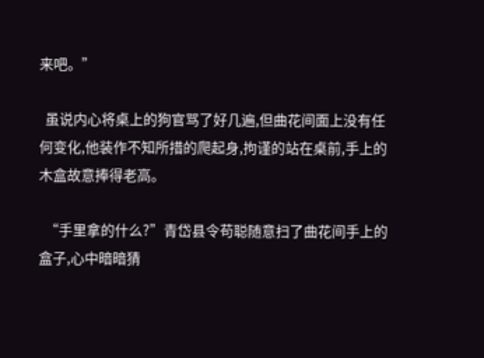来吧。”

  虽说内心将桌上的狗官骂了好几遍,但曲花间面上没有任何变化,他装作不知所措的爬起身,拘谨的站在桌前,手上的木盒故意捧得老高。

  “手里拿的什么?”青岱县令苟聪随意扫了曲花间手上的盒子,心中暗暗猜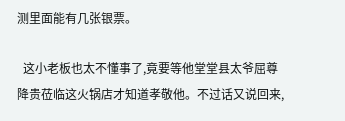测里面能有几张银票。

  这小老板也太不懂事了,竟要等他堂堂县太爷屈尊降贵莅临这火锅店才知道孝敬他。不过话又说回来,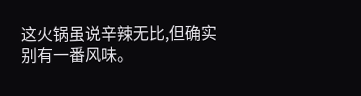这火锅虽说辛辣无比,但确实别有一番风味。